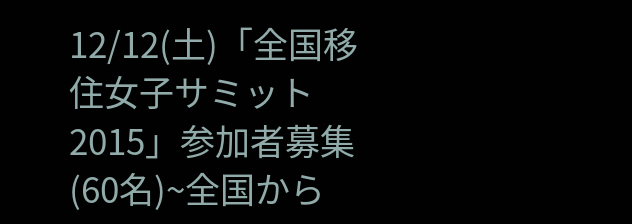12/12(土)「全国移住女子サミット2015」参加者募集(60名)~全国から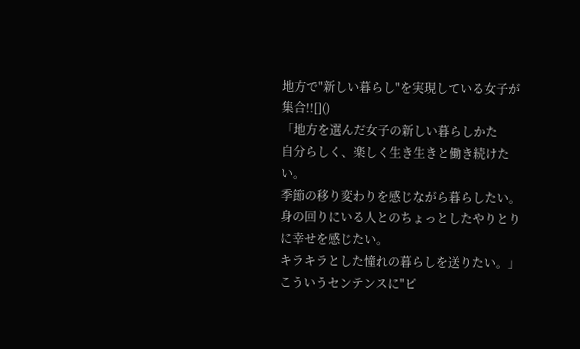地方で"新しい暮らし"を実現している女子が集合!![]()
「地方を選んだ女子の新しい暮らしかた
自分らしく、楽しく生き生きと働き続けたい。
季節の移り変わりを感じながら暮らしたい。
身の回りにいる人とのちょっとしたやりとりに幸せを感じたい。
キラキラとした憧れの暮らしを送りたい。」
こういうセンテンスに"ピ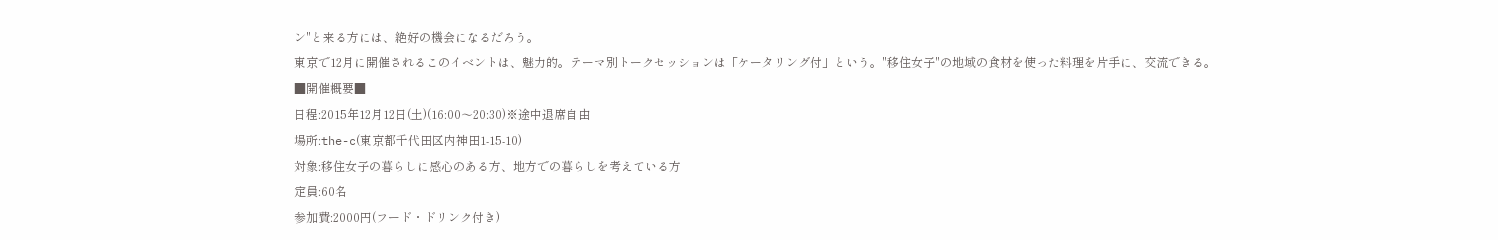ン"と来る方には、絶好の機会になるだろう。
東京で12月に開催されるこのイベントは、魅力的。テーマ別トークセッションは「ケータリング付」という。"移住女子"の地域の食材を使った料理を片手に、交流できる。
■開催概要■
日程:2015年12月12日(土)(16:00〜20:30)※途中退席自由
場所:the-c(東京都千代田区内神田1-15-10)
対象:移住女子の暮らしに感心のある方、地方での暮らしを考えている方
定員:60名
参加費:2000円(フード・ドリンク付き)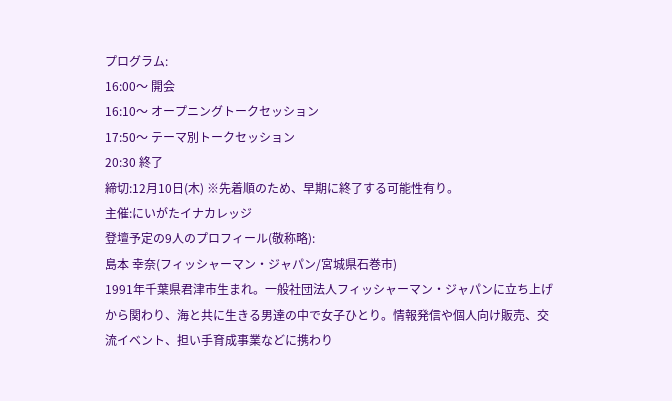プログラム:
16:00〜 開会
16:10〜 オープニングトークセッション
17:50〜 テーマ別トークセッション
20:30 終了
締切:12月10日(木) ※先着順のため、早期に終了する可能性有り。
主催:にいがたイナカレッジ
登壇予定の9人のプロフィール(敬称略):
島本 幸奈(フィッシャーマン・ジャパン/宮城県石巻市)
1991年千葉県君津市生まれ。一般社団法人フィッシャーマン・ジャパンに立ち上げから関わり、海と共に生きる男達の中で女子ひとり。情報発信や個人向け販売、交流イベント、担い手育成事業などに携わり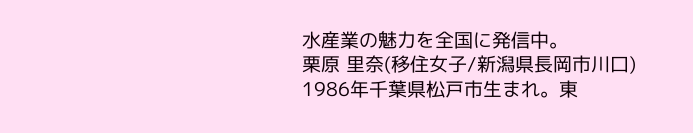水産業の魅力を全国に発信中。
栗原 里奈(移住女子/新潟県長岡市川口)
1986年千葉県松戸市生まれ。東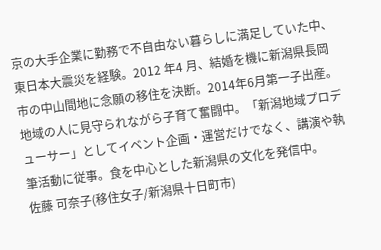京の大手企業に勤務で不自由ない暮らしに満足していた中、東日本大震災を経験。2012 年4 月、結婚を機に新潟県長岡市の中山間地に念願の移住を決断。2014年6月第一子出産。地域の人に見守られながら子育て奮闘中。「新潟地域プロデューサー」としてイベント企画・運営だけでなく、講演や執筆活動に従事。食を中心とした新潟県の文化を発信中。
佐藤 可奈子(移住女子/新潟県十日町市)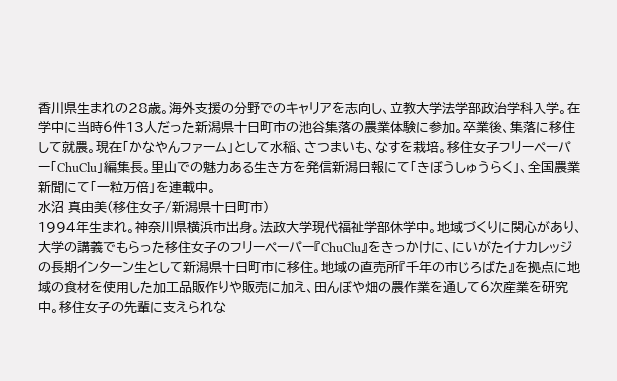香川県生まれの28歳。海外支援の分野でのキャリアを志向し、立教大学法学部政治学科入学。在学中に当時6件13人だった新潟県十日町市の池谷集落の農業体験に参加。卒業後、集落に移住して就農。現在「かなやんファーム」として水稲、さつまいも、なすを栽培。移住女子フリーペーパー「ChuClu」編集長。里山での魅力ある生き方を発信新潟日報にて「きぼうしゅうらく」、全国農業新聞にて「一粒万倍」を連載中。
水沼 真由美(移住女子/新潟県十日町市)
1994年生まれ。神奈川県横浜市出身。法政大学現代福祉学部休学中。地域づくりに関心があり、大学の講義でもらった移住女子のフリーペーパー『ChuClu』をきっかけに、にいがたイナカレッジの長期インターン生として新潟県十日町市に移住。地域の直売所『千年の市じろばた』を拠点に地域の食材を使用した加工品販作りや販売に加え、田んぼや畑の農作業を通して6次産業を研究中。移住女子の先輩に支えられな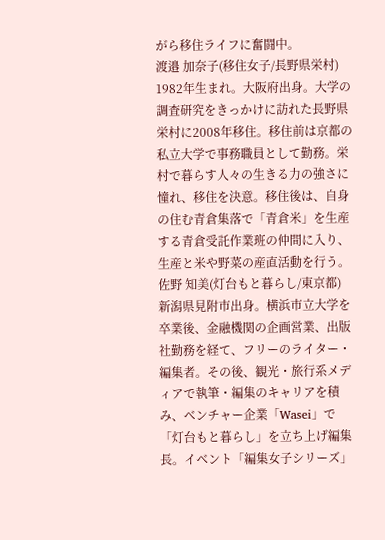がら移住ライフに奮闘中。
渡邉 加奈子(移住女子/長野県栄村)
1982年生まれ。大阪府出身。大学の調査研究をきっかけに訪れた長野県栄村に2008年移住。移住前は京都の私立大学で事務職員として勤務。栄村で暮らす人々の生きる力の強さに憧れ、移住を決意。移住後は、自身の住む青倉集落で「青倉米」を生産する青倉受託作業班の仲間に入り、生産と米や野菜の産直活動を行う。
佐野 知美(灯台もと暮らし/東京都)
新潟県見附市出身。横浜市立大学を卒業後、金融機関の企画営業、出版社勤務を経て、フリーのライター・編集者。その後、観光・旅行系メディアで執筆・編集のキャリアを積み、ベンチャー企業「Wasei」で「灯台もと暮らし」を立ち上げ編集長。イベント「編集女子シリーズ」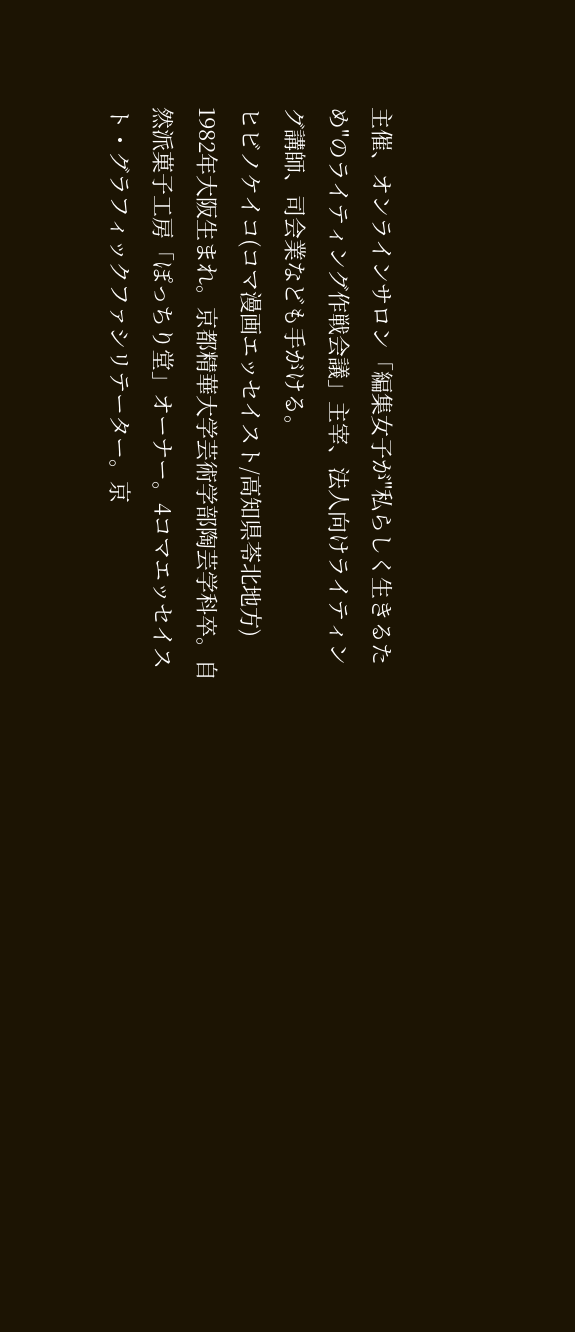主催、オンラインサロン「編集女子が"私らしく生きるため"のライティング作戦会議」主宰、法人向けライティング講師、司会業なども手がける。
ヒビノケイコ(コマ漫画エッセイスト/高知県苓北地方)
1982年大阪生まれ。京都精華大学芸術学部陶芸学科卒。自然派菓子工房「ぽっちり堂」オーナー。4コマエッセイスト・グラフィックファシリテーター。京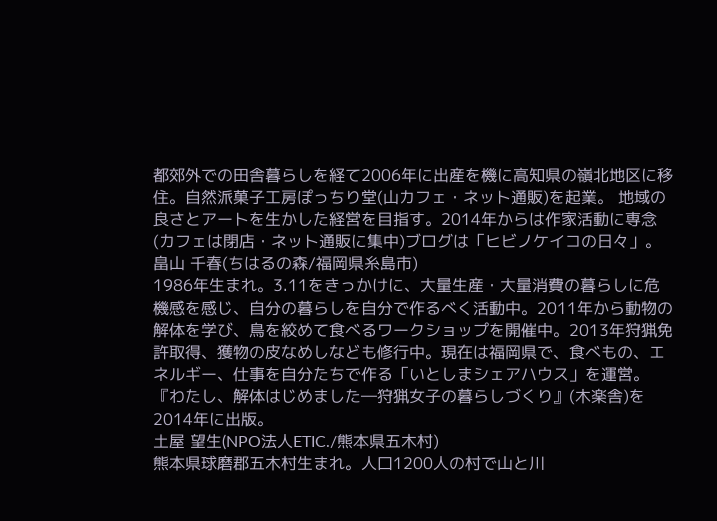都郊外での田舎暮らしを経て2006年に出産を機に高知県の嶺北地区に移住。自然派菓子工房ぽっちり堂(山カフェ・ネット通販)を起業。 地域の良さとアートを生かした経営を目指す。2014年からは作家活動に専念(カフェは閉店・ネット通販に集中)ブログは「ヒビノケイコの日々」。
畠山 千春(ちはるの森/福岡県糸島市)
1986年生まれ。3.11をきっかけに、大量生産・大量消費の暮らしに危機感を感じ、自分の暮らしを自分で作るべく活動中。2011年から動物の解体を学び、鳥を絞めて食べるワークショップを開催中。2013年狩猟免許取得、獲物の皮なめしなども修行中。現在は福岡県で、食べもの、エネルギー、仕事を自分たちで作る「いとしまシェアハウス」を運営。『わたし、解体はじめました―狩猟女子の暮らしづくり』(木楽舎)を2014年に出版。
土屋 望生(NPO法人ETIC./熊本県五木村)
熊本県球磨郡五木村生まれ。人口1200人の村で山と川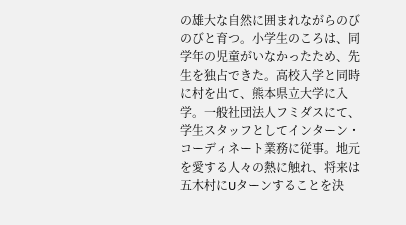の雄大な自然に囲まれながらのびのびと育つ。小学生のころは、同学年の児童がいなかったため、先生を独占できた。高校入学と同時に村を出て、熊本県立大学に入学。一般社団法人フミダスにて、学生スタッフとしてインターン・コーディネート業務に従事。地元を愛する人々の熱に触れ、将来は五木村にUターンすることを決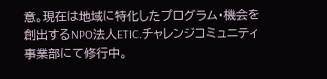意。現在は地域に特化したプログラム・機会を創出するNPO法人ETIC.チャレンジコミュニティ事業部にて修行中。